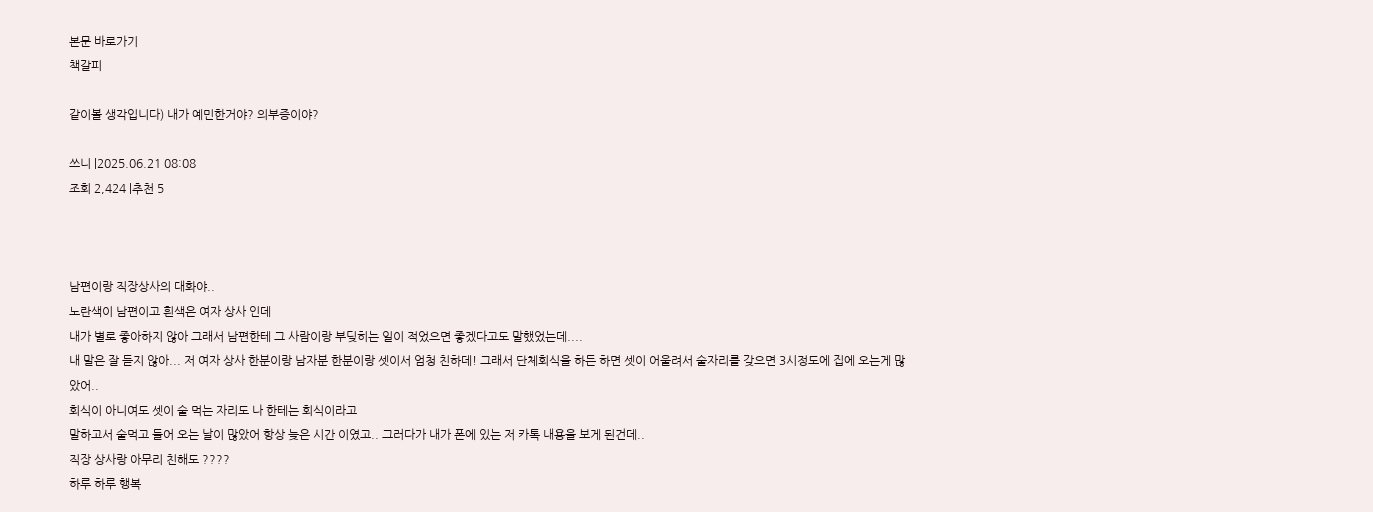본문 바로가기
책갈피

같이볼 생각입니다) 내가 예민한거야? 의부증이야?

쓰니 |2025.06.21 08:08
조회 2,424 |추천 5



남편이랑 직장상사의 대화야..
노란색이 남편이고 흰색은 여자 상사 인데
내가 별로 좋아하지 않아 그래서 남편한테 그 사람이랑 부딪히는 일이 적었으면 좋겠다고도 말했었는데....
내 말은 잘 듣지 않아... 저 여자 상사 한분이랑 남자분 한분이랑 셋이서 엄청 친하데! 그래서 단체회식을 하든 하면 셋이 어울려서 술자리를 갖으면 3시정도에 집에 오는게 많았어..
회식이 아니여도 셋이 술 먹는 자리도 나 한테는 회식이라고
말하고서 술먹고 들어 오는 날이 많았어 항상 늦은 시간 이였고.. 그러다가 내가 폰에 있는 저 카톡 내용을 보게 된건데..
직장 상사랑 아무리 친해도 ????
하루 하루 행복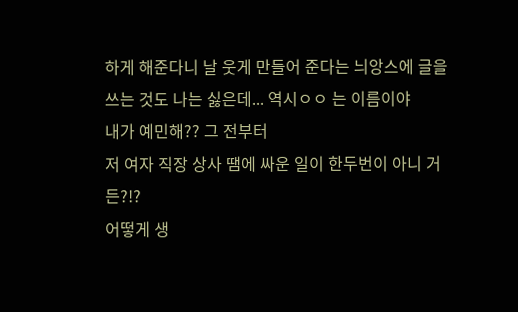하게 해준다니 날 웃게 만들어 준다는 늬앙스에 글을 쓰는 것도 나는 싫은데... 역시ㅇㅇ 는 이름이야
내가 예민해?? 그 전부터
저 여자 직장 상사 땜에 싸운 일이 한두번이 아니 거든?!?
어떻게 생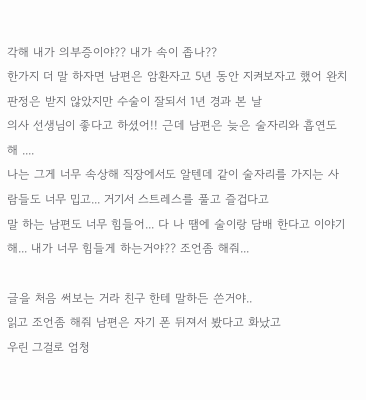각해 내가 의부증이야?? 내가 속이 좁나??
한가지 더 말 하자면 남편은 암환자고 5년 동안 지켜보자고 했어 완치 판정은 받지 않았지만 수술이 잘되서 1년 경과 본 날
의사 선생님이 좋다고 하셨어!! 근데 남편은 늦은 술자리와 흡연도 해 ....
나는 그게 너무 속상해 직장에서도 알텐데 같이 술자리를 가지는 사람들도 너무 밉고... 거기서 스트레스를 풀고 즐겁다고
말 하는 남편도 너무 힘들어... 다 나 땜에 술이랑 담배 한다고 이야기해... 내가 너무 힘들게 하는거야?? 조언좀 해줘...

글을 처음 써보는 거라 친구 한테 말하든 쓴거야..
읽고 조언좀 해줘 남편은 자기 폰 뒤져서 봤다고 화났고
우린 그걸로 엄청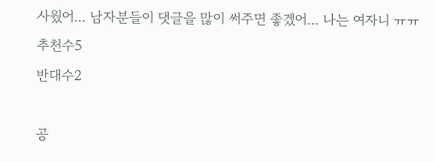사웠어... 남자분들이 댓글을 많이 써주면 좋겠어... 나는 여자니 ㅠㅠ
추천수5
반대수2

공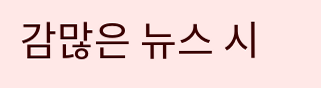감많은 뉴스 시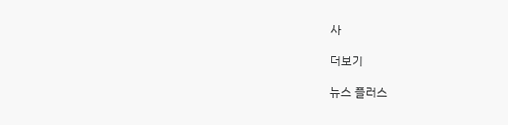사

더보기

뉴스 플러스